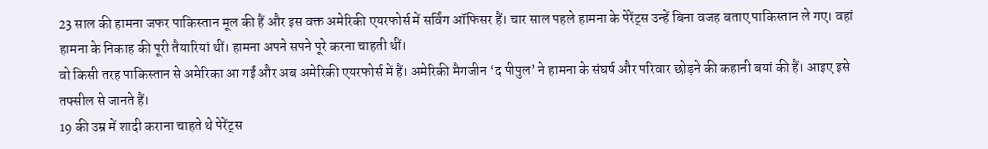23 साल की हामना जफर पाकिस्तान मूल की हैं और इस वक्त अमेरिकी एयरफोर्स में सर्विंग ऑफिसर हैं। चार साल पहले हामना के पेरेंट्स उन्हें बिना वजह बताए पाकिस्तान ले गए। वहां हामना के निकाह की पूरी तैयारियां थीं। हामना अपने सपने पूरे करना चाहती थीं।
वो किसी तरह पाकिस्तान से अमेरिका आ गईं और अब अमेरिकी एयरफोर्स में हैं। अमेरिकी मैगजीन ‘द पीपुल’ ने हामना के संघर्ष और परिवार छोड़ने की कहानी बयां की हैं। आइए इसे तफ्सील से जानते हैं।
19 की उम्र में शादी कराना चाहते थे पेरेंट्स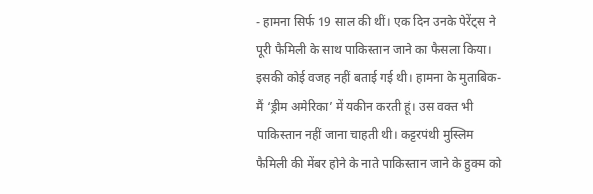- हामना सिर्फ 19 साल की थीं। एक दिन उनके पेरेंट्स ने पूरी फैमिली के साथ पाकिस्तान जाने का फैसला किया। इसकी कोई वजह नहीं बताई गई थी। हामना के मुताबिक- मैं ‘ड्रीम अमेरिका’ में यकीन करती हूं। उस वक्त भी पाकिस्तान नहीं जाना चाहती थी। कट्टरपंथी मुस्लिम फैमिली की मेंबर होने के नाते पाकिस्तान जाने के हुक्म को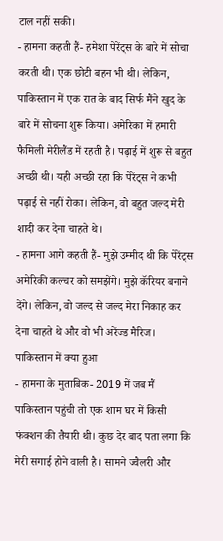टाल नहीं सकी।
- हामना कहती हैं- हमेशा पेरेंट्स के बारे में सोचा करती थी। एक छोटी बहन भी थी। लेकिन, पाकिस्तान में एक रात के बाद सिर्फ मैंने खुद के बारे में सोचना शुरू किया। अमेरिका में हमारी फैमिली मेरीलैंड में रहती है। पढ़ाई में शुरू से बहुत अच्छी थी। यही अच्छी रहा कि पेरेंट्स ने कभी पढ़ाई से नहीं रोका। लेकिन, वो बहुत जल्द मेरी शादी कर देना चाहते थे।
- हामना आगे कहती हैं- मुझे उम्मीद थी कि पेरेंट्स अमेरिकी कल्चर को समझेंगे। मुझे कॅरियर बनाने देंगे। लेकिन, वो जल्द से जल्द मेरा निकाह कर देना चाहते थे और वो भी अरेंज्ड मैरिज।
पाकिस्तान में क्या हुआ
- हामना के मुताबिक- 2019 में जब मैं पाकिस्तान पहुंची तो एक शाम घर में किसी फंक्शन की तैयारी थी। कुछ देर बाद पता लगा कि मेरी सगाई होने वाली है। सामने ज्वैलरी और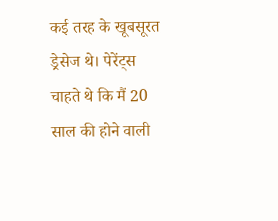कई तरह के खूबसूरत ड्रेसेज थे। पेरेंट्स चाहते थे कि मैं 20 साल की होने वाली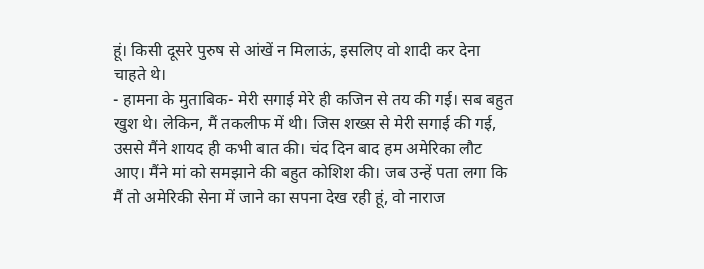हूं। किसी दूसरे पुरुष से आंखें न मिलाऊं, इसलिए वो शादी कर देना चाहते थे।
- हामना के मुताबिक- मेरी सगाई मेरे ही कजिन से तय की गई। सब बहुत खुश थे। लेकिन, मैं तकलीफ में थी। जिस शख्स से मेरी सगाई की गई, उससे मैंने शायद ही कभी बात की। चंद दिन बाद हम अमेरिका लौट आए। मैंने मां को समझाने की बहुत कोशिश की। जब उन्हें पता लगा कि मैं तो अमेरिकी सेना में जाने का सपना देख रही हूं, वो नाराज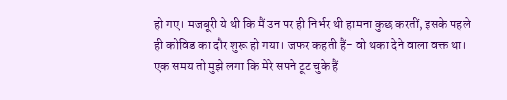हो गए। मजबूरी ये थी कि मैं उन पर ही निर्भर थी हामना कुछ करतीं, इसके पहले ही कोविड का दौर शुरू हो गया। जफर कहती हैं- वो थका देने वाला वक्त था। एक समय तो मुझे लगा कि मेरे सपने टूट चुके हैं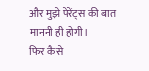और मुझे पेरेंट्स की बात माननी ही होगी।
फिर कैसे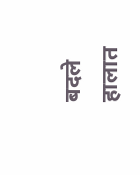बदले हालात